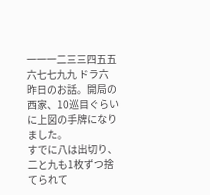一一一二三三四五五六七七九九 ドラ六
昨日のお話。開局の西家、10巡目ぐらいに上図の手牌になりました。
すでに八は出切り、二と九も1枚ずつ捨てられて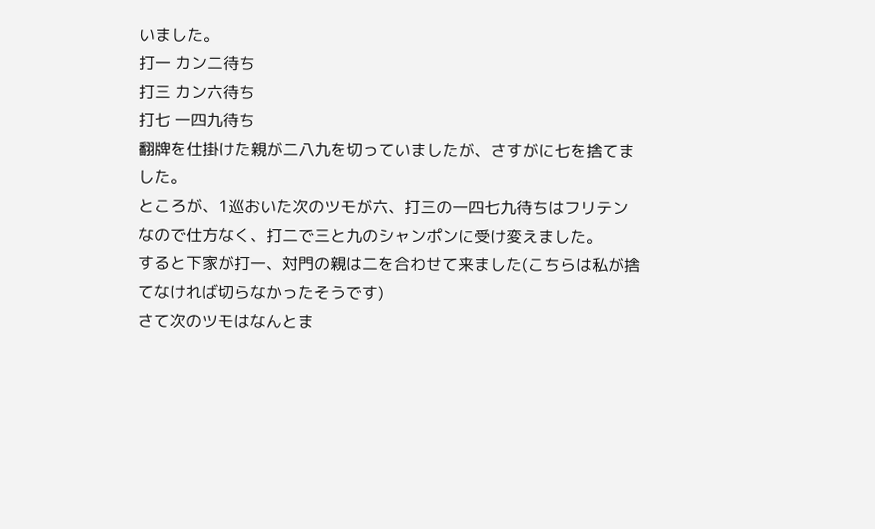いました。
打一 カン二待ち
打三 カン六待ち
打七 一四九待ち
翻牌を仕掛けた親が二八九を切っていましたが、さすがに七を捨てました。
ところが、1巡おいた次のツモが六、打三の一四七九待ちはフリテンなので仕方なく、打二で三と九のシャンポンに受け変えました。
すると下家が打一、対門の親は二を合わせて来ました(こちらは私が捨てなければ切らなかったそうです)
さて次のツモはなんとま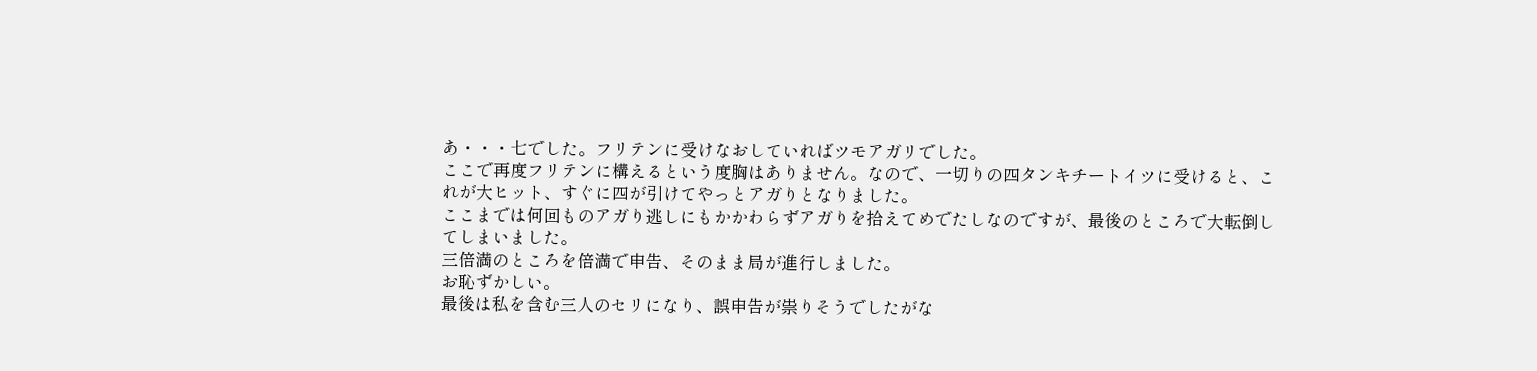あ・・・七でした。フリテンに受けなおしていればツモアガリでした。
ここで再度フリテンに構えるという度胸はありません。なので、一切りの四タンキチートイツに受けると、これが大ヒット、すぐに四が引けてやっとアガりとなりました。
ここまでは何回ものアガり逃しにもかかわらずアガりを拾えてめでたしなのですが、最後のところで大転倒してしまいました。
三倍満のところを倍満で申告、そのまま局が進行しました。
お恥ずかしい。
最後は私を含む三人のセリになり、誤申告が祟りそうでしたがな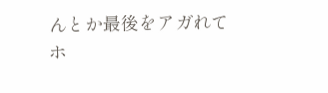んとか最後をアガれてホ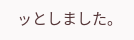ッとしました。